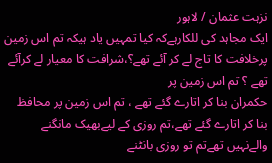نزہت عثمان / لاہور
ایک مجاہد کی للکارہےکہ کیا تمہیں یاد ہیکہ تم اس زمین پرخلافت کا تاج لے کر آئے تھے؟،شرافت کا معیار لے کرآئے تھے ؟ تم اس زمین پر
حکمران بنا کر اتارے گئے تھے ، تم اس زمین پر محافظ بنا کر اتارے گئے تھے،تم روزی کے لیےبھیک مانگنے والےنہیں تھےتم تو روزی بانٹنے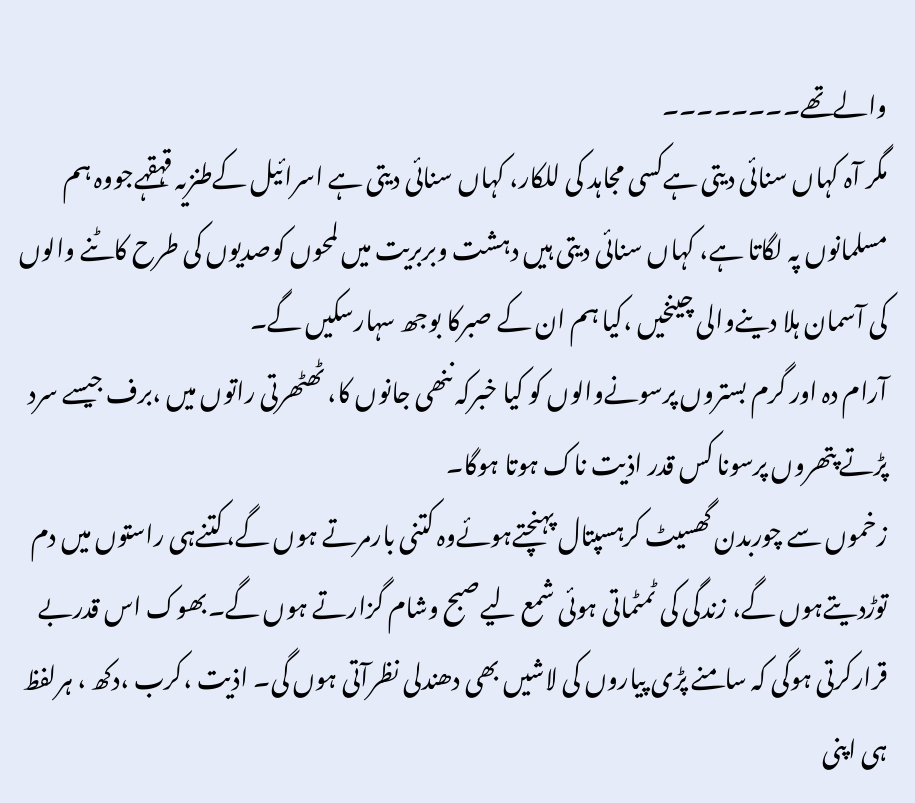والےتھے۔۔۔۔۔۔۔۔
مگر آہ کہاں سنائی دیتی ہےکسی مجاہد کی للکار، کہاں سنائی دیتی ہے اسرائیل کےطنزیہ قہقہےجووہ ہم مسلمانوں پہ لگاتا ہے، کہاں سنائی دیتی ہیں دہشت وبربریت میں لمحوں کوصدیوں کی طرح کاٹنے والوں کی آسمان ہلا دینےوالی چینخیں ،کیا ہم ان کے صبرکا بوجھ سہارسکیں گے۔
آرام دہ اور گرم بستروں پرسونےوالوں کو کیا خبرکہ ننھی جانوں کا، ٹھٹھرتی راتوں میں ،برف جیسے سرد پڑتے پتھروں پرسونا کس قدر اذیت ناک ہوتا ہوگا۔
زخموں سے چوربدن گھسیٹ کرہسپتال پہنچتےہوئےوہ کتنی بارمرتے ہوں گے،کتنےہی راستوں میں دم توڑدیتےہوں گے، زندگی کی ٹمٹماتی ہوئی شمع لیےصبح وشام گزارتے ہوں گے۔بھوک اس قدربے قرارکرتی ہوگی کہ سامنے پڑی پیاروں کی لاشیں بھی دھندلی نظرآتی ہوں گی۔ اذیت ،کرب ،دکھ ، ہرلفظ ہی اپنی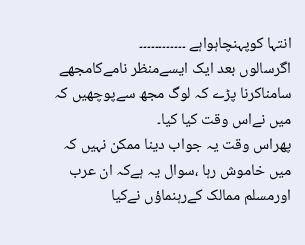انتہا کوپہنچاہواہے ۔۔۔۔۔۔۔۔۔۔۔۔
اگرسالوں بعد ایک ایسےمنظر نامےکامجھے سامناکرنا پڑے کہ لوگ مجھ سےپوچھیں کہ میں نےاس وقت کیا کیا۔
پھراس وقت یہ جواب دینا ممکن نہیں کہ میں خاموش رہا ،سوال یہ ہےکہ ان عرب اورمسلم ممالک کےرہنماؤں نےکیا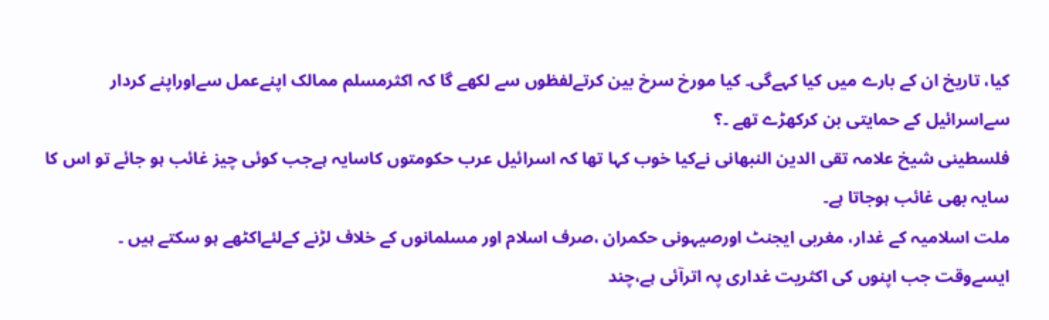کیا، تاریخ ان کے بارے میں کیا کہےگی۔ کیا مورخ سرخ بین کرتےلفظوں سے لکھے گا کہ اکثرمسلم ممالک اپنےعمل سےاوراپنے کردار سےاسرائیل کے حمایتی بن کرکھڑے تھے ۔؟
فلسطینی شیخ علامہ تقی الدین النبھانی نےکیا خوب کہا تھا کہ اسرائیل عرب حکومتوں کاسایہ ہےجب کوئی چیز غائب ہو جائے تو اس کا سایہ بھی غائب ہوجاتا ہے۔
ملت اسلامیہ کے غدار، مغربی ایجنٹ اورصیہونی حکمران ،صرف اسلام اور مسلمانوں کے خلاف لڑنے کےلئےاکٹھے ہو سکتے ہیں ۔
ایسےوقت جب اپنوں کی اکثریت غداری پہ اترآئی ہے،چند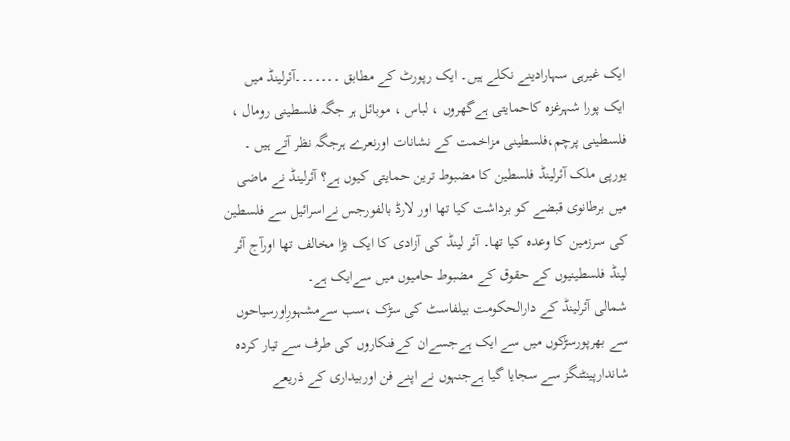ایک غیرہی سہارادینے نکلے ہیں۔ ایک رپورٹ کے مطابق ۔۔۔۔۔۔۔آئرلینڈ میں ایک پورا شہرغزہ کاحمایتی ہےگھروں ، لباس ، موبائل ہر جگہ فلسطینی رومال ، فلسطینی پرچم،فلسطینی مزاخمت کے نشانات اورنعرے ہرجگہ نظر آتے ہیں ۔
یورپی ملک آئرلینڈ فلسطین کا مضبوط ترین حمایتی کیوں ہے؟ آئرلینڈ نے ماضی میں برطانوی قبضے کو برداشت کیا تھا اور لارڈ بالفورجس نےاسرائیل سے فلسطین کی سرزمین کا وعدہ کیا تھا۔ آئر لینڈ کی آزادی کا ایک بڑا مخالف تھا اورآج آئر لینڈ فلسطینیوں کے حقوق کے مضبوط حامیوں میں سےایک ہے۔
شمالی آئرلینڈ کے دارالحکومت بیلفاسٹ کی سڑک ،سب سےمشہورِاورسیاحوں سے بھرپورسڑکوں میں سے ایک ہےجسےان کےفنکاروں کی طرف سے تیار کردہ شاندارپینٹنگز سے سجایا گیا ہےجنہوں نے اپنے فن اوربیداری کے ذریعے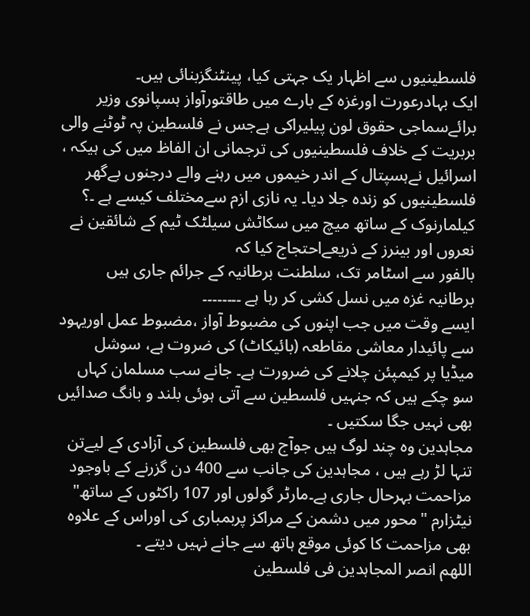فلسطینیوں سے اظہار یک جہتی کیا، پینٹنگزبنائی ہیں۔
ایک بہادرعورت اورغزہ کے بارے میں طاقتورآواز ہسپانوی وزیر برائےسماجی حقوق لون پیلیراکی ہےجس نے فلسطین پہ ٹوٹنے والی بربریت کے خلاف فلسطینیوں کی ترجمانی ان الفاظ میں کی ہیکہ ،
اسرائیل نےہسپتال کے اندر خیموں میں رہنے والے درجنوں بےگھر فلسطینیوں کو زندہ جلا دیا۔ یہ نازی ازم سےمختلف کیسے ہے ۔؟
کیلمارنوک کے ساتھ میچ میں سکاٹش سیلٹک ٹیم کے شائقین نے نعروں اور بینرز کے ذریعےاحتجاج کیا کہ
بالفور سے اسٹامر تک، سلطنت برطانیہ کے جرائم جاری ہیں
برطانیہ غزہ میں نسل کشی کر رہا ہے ۔۔۔۔۔۔۔۔
ایسے وقت میں جب اپنوں کی مضبوط آواز ،مضبوط عمل اوریہود سے پائیدار معاشی مقاطعہ (بائیکاٹ) کی ضروت ہے، سوشل میڈیا پر کیمپئن چلانے کی ضرورت ہے۔ جانے سب مسلمان کہاں سو چکے ہیں کہ جنہیں فلسطین سے آتی ہوئی بلند و بانگ صدائیں بھی نہیں جگا سکتیں ۔
مجاہدین وہ چند لوگ ہیں جوآج بھی فلسطین کی آزادی کے لیےتن تنہا لڑ رہے ہیں ، مجاہدین کی جانب سے 400 دن گزرنے کے باوجود مزاحمت بہرحال جاری ہے۔مارٹر گولوں اور 107 راکٹوں کے ساتھ" نیٹزارم "محور میں دشمن کے مراکز پربمباری کی اوراس کے علاوہ بھی مزاحمت کا کوئی موقع ہاتھ سے جانے نہیں دیتے ۔
اللھم انصر المجاہدین فی فلسطین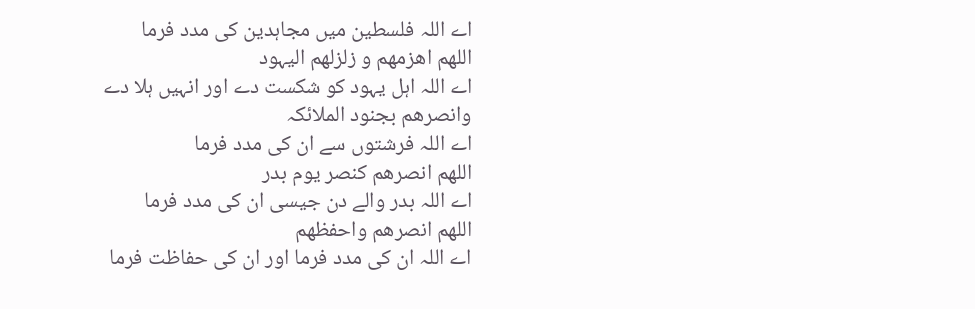اے اللہ فلسطین میں مجاہدین کی مدد فرما
اللھم اھزمھم و زلزلھم الیہود
اے اللہ اہل یہود کو شکست دے اور انہیں ہلا دے
وانصرھم بجنود الملائکہ
اے اللہ فرشتوں سے ان کی مدد فرما
اللھم انصرھم کنصر یوم بدر
اے اللہ بدر والے دن جیسی ان کی مدد فرما
اللھم انصرھم واحفظھم
اے اللہ ان کی مدد فرما اور ان کی حفاظت فرما